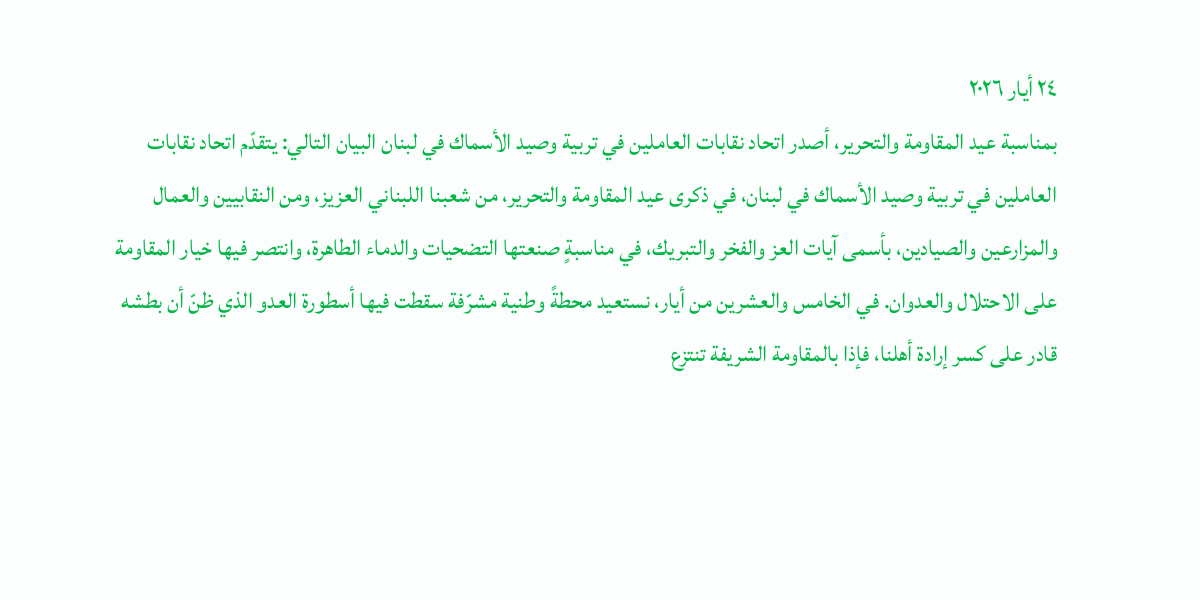٢٤ أيار ٢٠٢٦
بمناسبة عيد المقاومة والتحرير، أصدر اتحاد نقابات العاملين في تربية وصيد الأسماك في لبنان البيان التالي: يتقدّم اتحاد نقابات العاملين في تربية وصيد الأسماك في لبنان، في ذكرى عيد المقاومة والتحرير، من شعبنا اللبناني العزيز، ومن النقابيين والعمال والمزارعين والصيادين، بأسمى آيات العز والفخر والتبريك، في مناسبةٍ صنعتها التضحيات والدماء الطاهرة، وانتصر فيها خيار المقاومة على الاحتلال والعدوان. في الخامس والعشرين من أيار، نستعيد محطةً وطنية مشرّفة سقطت فيها أسطورة العدو الذي ظنّ أن بطشه قادر على كسر إرادة أهلنا، فإذا بالمقاومة الشريفة تنتزع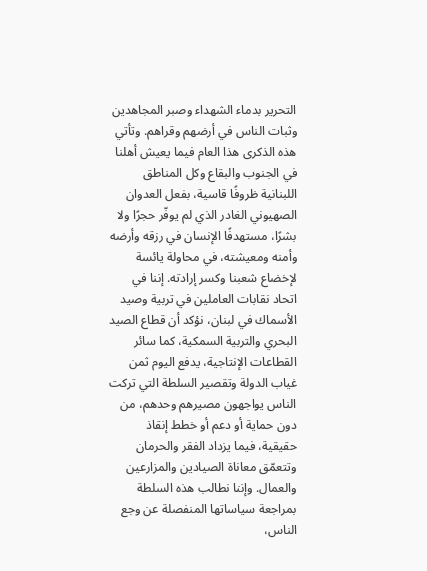التحرير بدماء الشهداء وصبر المجاهدين وثبات الناس في أرضهم وقراهم. وتأتي هذه الذكرى هذا العام فيما يعيش أهلنا في الجنوب والبقاع وكل المناطق اللبنانية ظروفًا قاسية، بفعل العدوان الصهيوني الغادر الذي لم يوفّر حجرًا ولا بشرًا، مستهدفًا الإنسان في رزقه وأرضه وأمنه ومعيشته، في محاولة يائسة لإخضاع شعبنا وكسر إرادته. إننا في اتحاد نقابات العاملين في تربية وصيد الأسماك في لبنان، نؤكد أن قطاع الصيد البحري والتربية السمكية، كما سائر القطاعات الإنتاجية، يدفع اليوم ثمن غياب الدولة وتقصير السلطة التي تركت الناس يواجهون مصيرهم وحدهم، من دون حماية أو دعم أو خطط إنقاذ حقيقية، فيما يزداد الفقر والحرمان وتتعمّق معاناة الصيادين والمزارعين والعمال. وإننا نطالب هذه السلطة بمراجعة سياساتها المنفصلة عن وجع الناس،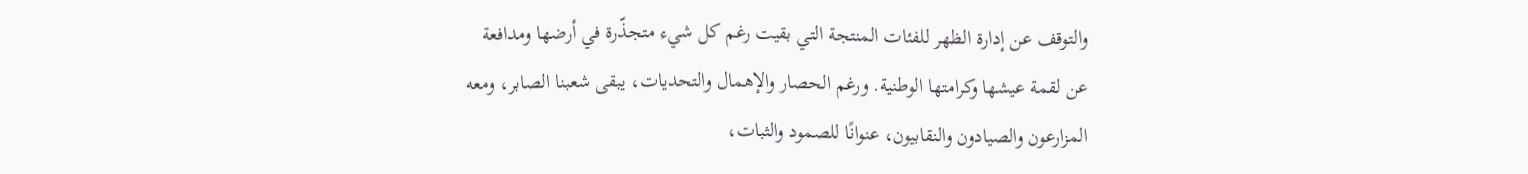والتوقف عن إدارة الظهر للفئات المنتجة التي بقيت رغم كل شيء متجذّرة في أرضها ومدافعة عن لقمة عيشها وكرامتها الوطنية. ورغم الحصار والإهمال والتحديات، يبقى شعبنا الصابر، ومعه المزارعون والصيادون والنقابيون، عنوانًا للصمود والثبات،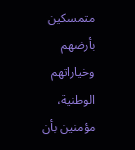متمسكين بأرضهم وخياراتهم الوطنية، مؤمنين بأن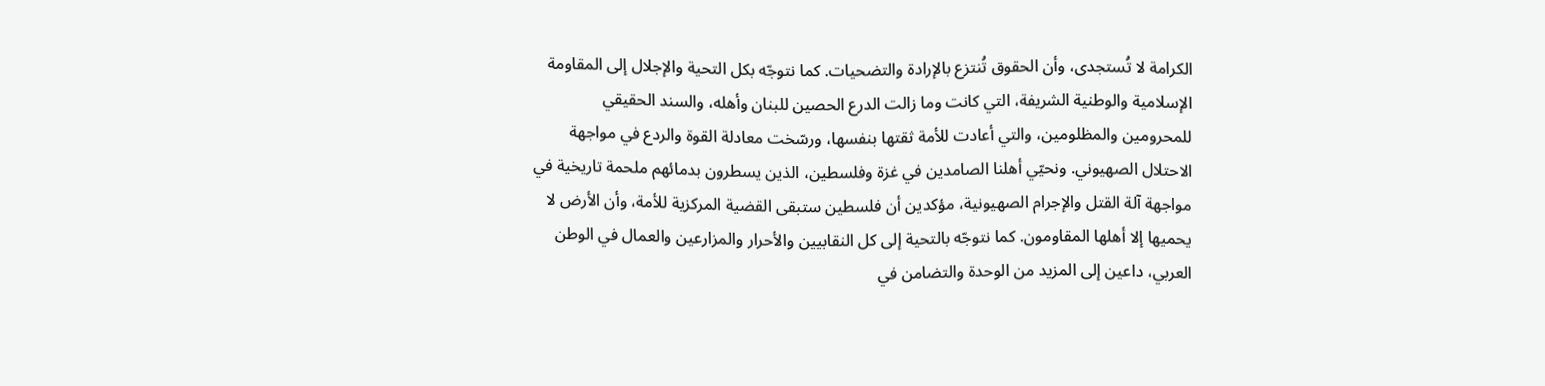الكرامة لا تُستجدى، وأن الحقوق تُنتزع بالإرادة والتضحيات. كما نتوجّه بكل التحية والإجلال إلى المقاومة الإسلامية والوطنية الشريفة، التي كانت وما زالت الدرع الحصين للبنان وأهله، والسند الحقيقي للمحرومين والمظلومين، والتي أعادت للأمة ثقتها بنفسها، ورسّخت معادلة القوة والردع في مواجهة الاحتلال الصهيوني. ونحيّي أهلنا الصامدين في غزة وفلسطين، الذين يسطرون بدمائهم ملحمة تاريخية في مواجهة آلة القتل والإجرام الصهيونية، مؤكدين أن فلسطين ستبقى القضية المركزية للأمة، وأن الأرض لا يحميها إلا أهلها المقاومون. كما نتوجّه بالتحية إلى كل النقابيين والأحرار والمزارعين والعمال في الوطن العربي، داعين إلى المزيد من الوحدة والتضامن في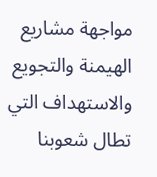مواجهة مشاريع الهيمنة والتجويع والاستهداف التي تطال شعوبنا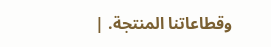وقطاعاتنا المنتجة. |